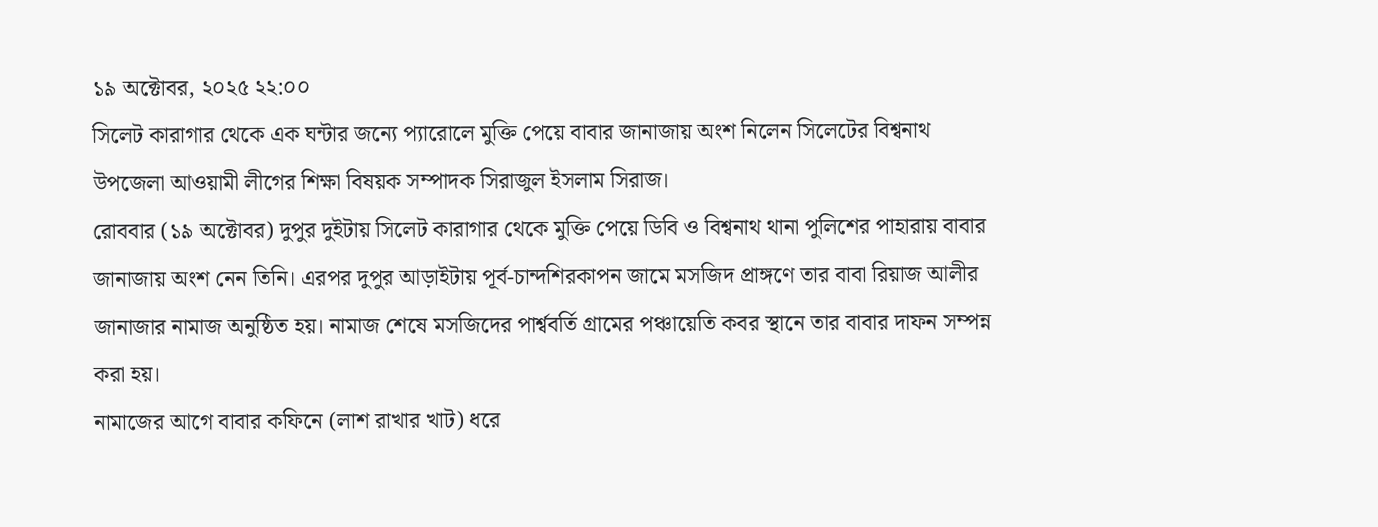১৯ অক্টোবর, ২০২৫ ২২:০০
সিলেট কারাগার থেকে এক ঘন্টার জন্যে প্যারোলে মুক্তি পেয়ে বাবার জানাজায় অংশ নিলেন সিলেটের বিশ্বনাথ উপজেলা আওয়ামী লীগের শিক্ষা বিষয়ক সম্পাদক সিরাজুল ইসলাম সিরাজ।
রোববার (১৯ অক্টোবর) দুপুর দুইটায় সিলেট কারাগার থেকে মুক্তি পেয়ে ডিবি ও বিশ্বনাথ থানা পুলিশের পাহারায় বাবার জানাজায় অংশ নেন তিনি। এরপর দুপুর আড়াইটায় পূর্ব-চান্দশিরকাপন জামে মসজিদ প্রাঙ্গণে তার বাবা রিয়াজ আলীর জানাজার নামাজ অনুষ্ঠিত হয়। নামাজ শেষে মসজিদের পার্শ্ববর্তি গ্রামের পঞ্চায়েতি কবর স্থানে তার বাবার দাফন সম্পন্ন করা হয়।
নামাজের আগে বাবার কফিনে (লাশ রাখার খাট) ধরে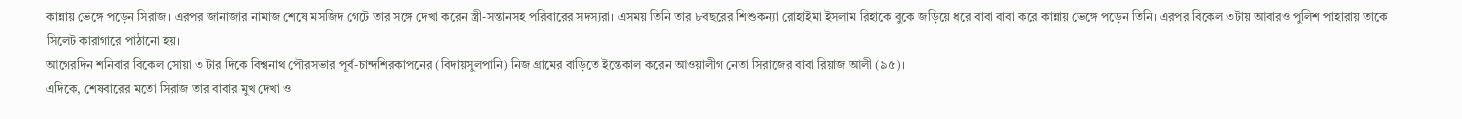কান্নায় ভেঙ্গে পড়েন সিরাজ। এরপর জানাজার নামাজ শেষে মসজিদ গেটে তার সঙ্গে দেখা করেন স্ত্রী-সন্তানসহ পরিবারের সদস্যরা। এসময় তিনি তার ৮বছরের শিশুকন্যা রোহাইমা ইসলাম রিহাকে বুকে জড়িয়ে ধরে বাবা বাবা করে কান্নায় ভেঙ্গে পড়েন তিনি। এরপর বিকেল ৩টায় আবারও পুলিশ পাহারায় তাকে সিলেট কারাগারে পাঠানো হয়।
আগেরদিন শনিবার বিকেল সোয়া ৩ টার দিকে বিশ্বনাথ পৌরসভার পূর্ব-চান্দশিরকাপনের (বিদায়সুলপানি) নিজ গ্রামের বাড়িতে ইন্তেকাল করেন আওয়ালীগ নেতা সিরাজের বাবা রিয়াজ আলী (৯৫)।
এদিকে, শেষবারের মতো সিরাজ তার বাবার মুখ দেখা ও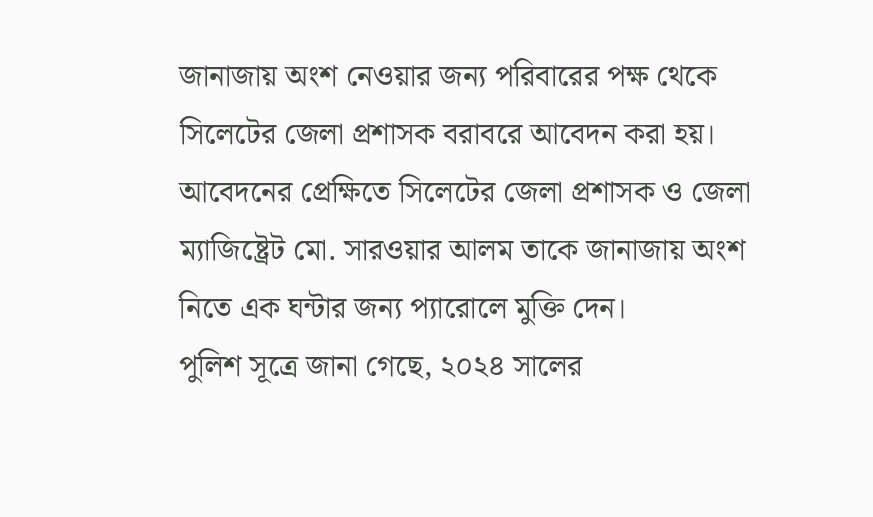জানাজায় অংশ নেওয়ার জন্য পরিবারের পক্ষ থেকে সিলেটের জেলা প্রশাসক বরাবরে আবেদন করা হয়। আবেদনের প্রেক্ষিতে সিলেটের জেলা প্রশাসক ও জেলা ম্যাজিষ্ট্রেট মো. সারওয়ার আলম তাকে জানাজায় অংশ নিতে এক ঘন্টার জন্য প্যারোলে মুক্তি দেন।
পুলিশ সূত্রে জানা গেছে, ২০২৪ সালের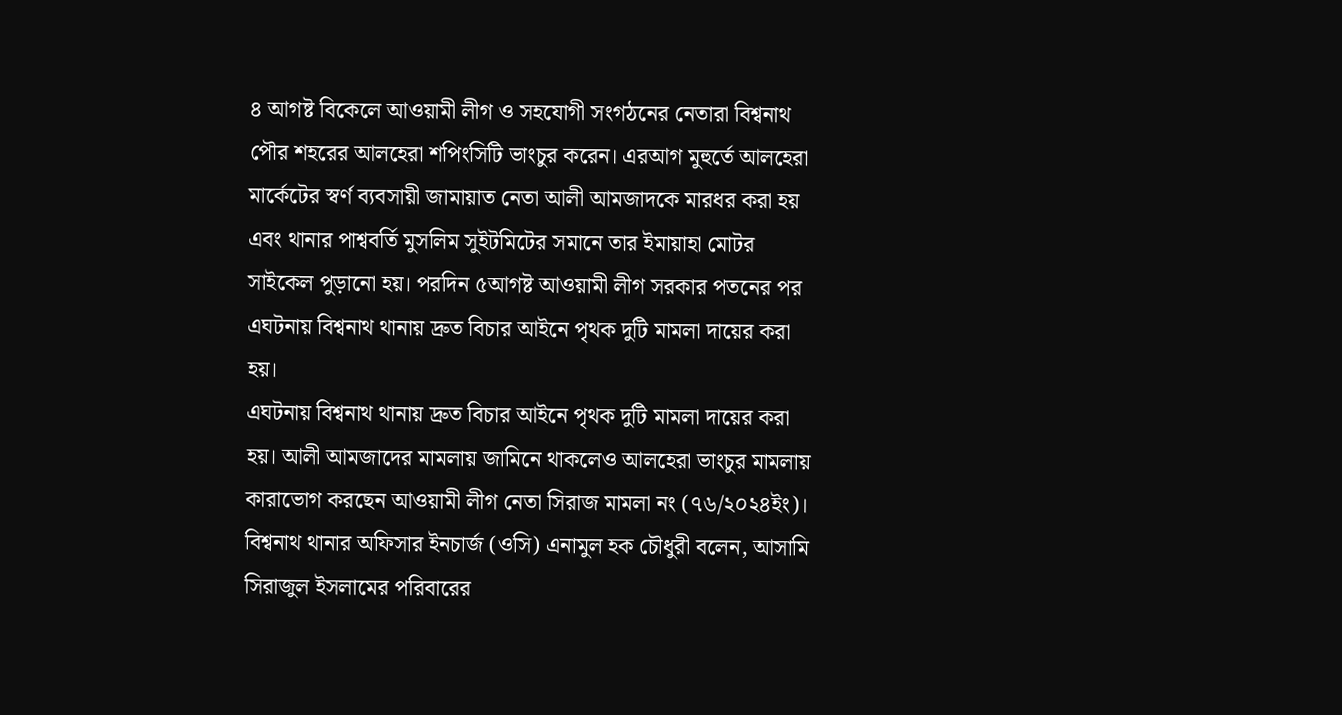৪ আগষ্ট বিকেলে আওয়ামী লীগ ও সহযোগী সংগঠনের নেতারা বিশ্বনাথ পৌর শহরের আলহেরা শপিংসিটি ভাংচুর করেন। এরআগ মুহুর্তে আলহেরা মার্কেটের স্বর্ণ ব্যবসায়ী জামায়াত নেতা আলী আমজাদকে মারধর করা হয় এবং থানার পাশ্ববর্তি মুসলিম সুইটমিটের সমানে তার ইমায়াহা মোটর সাইকেল পুড়ানো হয়। পরদিন ৫আগষ্ট আওয়ামী লীগ সরকার পতনের পর এঘটনায় বিশ্বনাথ থানায় দ্রুত বিচার আইনে পৃথক দুটি মামলা দায়ের করা হয়।
এঘটনায় বিশ্বনাথ থানায় দ্রুত বিচার আইনে পৃথক দুটি মামলা দায়ের করা হয়। আলী আমজাদের মামলায় জামিনে থাকলেও আলহেরা ভাংচুর মামলায় কারাভোগ করছেন আওয়ামী লীগ নেতা সিরাজ মামলা নং (৭৬/২০২৪ইং)।
বিশ্বনাথ থানার অফিসার ইনচার্জ (ওসি) এনামুল হক চৌধুরী বলেন, আসামি সিরাজুল ইসলামের পরিবারের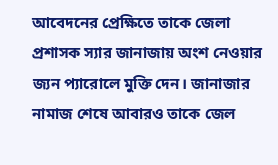আবেদনের প্রেক্ষিতে তাকে জেলা প্রশাসক স্যার জানাজায় অংশ নেওয়ার জ্যন প্যারোলে মুক্তি দেন। জানাজার নামাজ শেষে আবারও তাকে জেল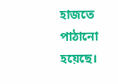হাজতে পাঠানো হয়েছে।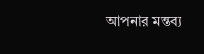আপনার মন্তব্য